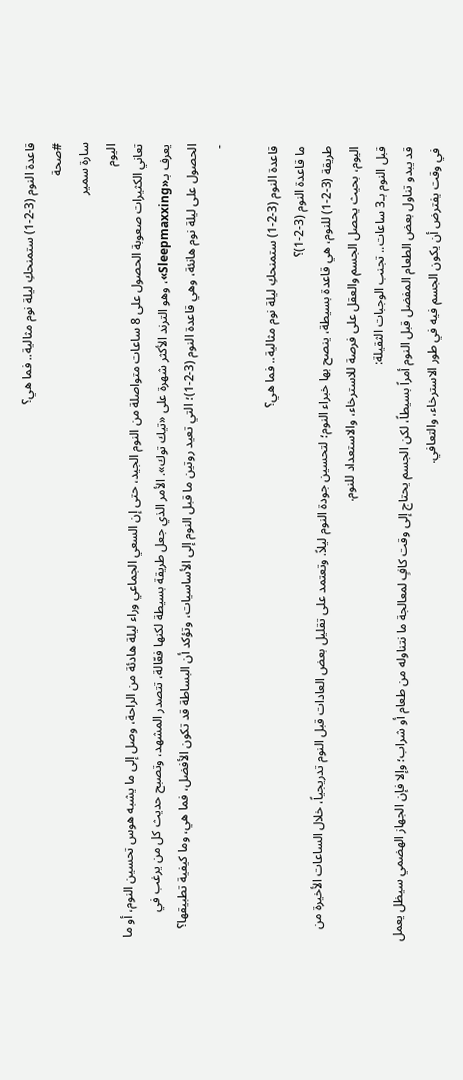قاعدة النوم (3-2-1) ستمنحكِ ليلة نوم مثالية.. فما هي؟
#صحة
سارة سمير
اليوم
تعاني الكثيرات صعوبة الحصول على 8 ساعات متواصلة من النوم الجيد، حتى إن السعي الجماعي وراء ليلة هادئة من الراحة، وصل إلى ما يشبه هوس تحسين النوم، أو ما يعرف بـ«Sleepmaxxing»، وهو الترند الأكثر شهرة على «تيك توك». الأمر الذي جعل طريقة بسيطة لكنها فعّالة، تتصدر المشهد، وتصبح حديث كل من يرغب في الحصول على ليلة نوم هانئة، وهي قاعدة النوم (3-2-1)؛ التي تعيد روتين ما قبل النوم إلى الأساسيات، وتؤكد أن البساطة قد تكون الأفضل، فما هي، وما كيفية تطبيقها؟
-

قاعدة النوم (3-2-1) ستمنحكِ ليلة نوم مثالية.. فما هي؟
ما قاعدة النوم (3-2-1)؟
طريقة (3-2-1) للنوم، هي قاعدة بسيطة، ينصح بها خبراء النوم؛ لتحسين جودة النوم ليلاً. وتعتمد على تقليل بعض العادات قبل النوم تدريجياً، خلال الساعات الأخيرة من اليوم، بحيث يحصل الجسم والعقل على فرصة للاسترخاء، والاستعداد للنوم.
قبل النوم بـ3 ساعات.. تجنب الوجبات الثقيلة:
قد يبدو تناول بعض الطعام المفضل قبل النوم أمراً بسيطاً، لكن الجسم يحتاج إلى وقت كافٍ لمعالجة ما نتناوله من طعام أو شراب؛ وإلا فإن الجهاز الهضمي سيظل يعمل في وقت يفترض أن يكون الجسم فيه في طور الاسترخاء، والتعافي.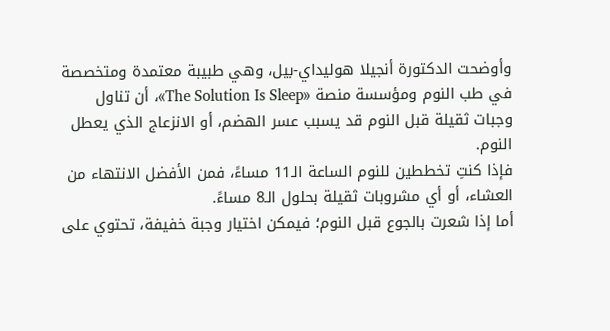وأوضحت الدكتورة أنجيلا هوليداي-بيل، وهي طبيبة معتمدة ومتخصصة في طب النوم ومؤسسة منصة «The Solution Is Sleep»، أن تناول وجبات ثقيلة قبل النوم قد يسبب عسر الهضم، أو الانزعاج الذي يعطل النوم.
فإذا كنتِ تخططين للنوم الساعة الـ11 مساءً، فمن الأفضل الانتهاء من العشاء، أو أي مشروبات ثقيلة بحلول الـ8 مساءً.
أما إذا شعرت بالجوع قبل النوم؛ فيمكن اختيار وجبة خفيفة، تحتوي على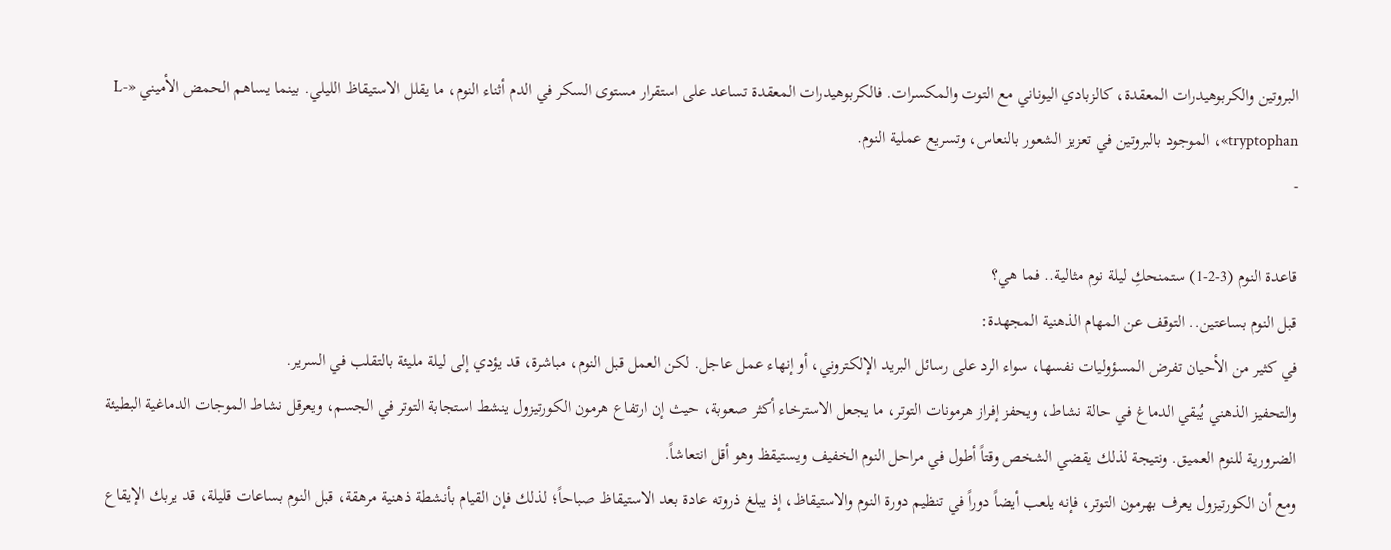البروتين والكربوهيدرات المعقدة، كالزبادي اليوناني مع التوت والمكسرات. فالكربوهيدرات المعقدة تساعد على استقرار مستوى السكر في الدم أثناء النوم، ما يقلل الاستيقاظ الليلي. بينما يساهم الحمض الأميني «L-tryptophan»، الموجود بالبروتين في تعزيز الشعور بالنعاس، وتسريع عملية النوم.
-

قاعدة النوم (3-2-1) ستمنحكِ ليلة نوم مثالية.. فما هي؟
قبل النوم بساعتين.. التوقف عن المهام الذهنية المجهدة:
في كثير من الأحيان تفرض المسؤوليات نفسها، سواء الرد على رسائل البريد الإلكتروني، أو إنهاء عمل عاجل. لكن العمل قبل النوم، مباشرة، قد يؤدي إلى ليلة مليئة بالتقلب في السرير.
والتحفيز الذهني يُبقي الدماغ في حالة نشاط، ويحفز إفراز هرمونات التوتر، ما يجعل الاسترخاء أكثر صعوبة، حيث إن ارتفاع هرمون الكورتيزول ينشط استجابة التوتر في الجسم، ويعرقل نشاط الموجات الدماغية البطيئة الضرورية للنوم العميق. ونتيجة لذلك يقضي الشخص وقتاً أطول في مراحل النوم الخفيف ويستيقظ وهو أقل انتعاشاً.
ومع أن الكورتيزول يعرف بهرمون التوتر، فإنه يلعب أيضاً دوراً في تنظيم دورة النوم والاستيقاظ، إذ يبلغ ذروته عادة بعد الاستيقاظ صباحاً؛ لذلك فإن القيام بأنشطة ذهنية مرهقة، قبل النوم بساعات قليلة، قد يربك الإيقاع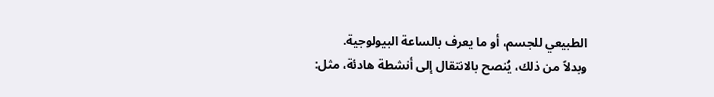الطبيعي للجسم، أو ما يعرف بالساعة البيولوجية.
وبدلاً من ذلك، يُنصح بالانتقال إلى أنشطة هادئة، مثل: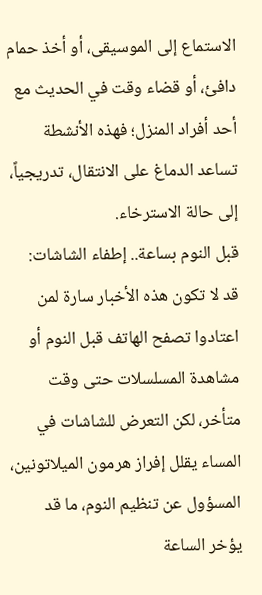الاستماع إلى الموسيقى، أو أخذ حمام دافئ، أو قضاء وقت في الحديث مع أحد أفراد المنزل؛ فهذه الأنشطة تساعد الدماغ على الانتقال، تدريجياً، إلى حالة الاسترخاء.
قبل النوم بساعة.. إطفاء الشاشات:
قد لا تكون هذه الأخبار سارة لمن اعتادوا تصفح الهاتف قبل النوم أو مشاهدة المسلسلات حتى وقت متأخر، لكن التعرض للشاشات في المساء يقلل إفراز هرمون الميلاتونين، المسؤول عن تنظيم النوم، ما قد يؤخر الساعة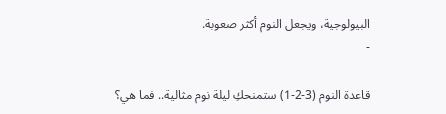البيولوجية، ويجعل النوم أكثر صعوبة.
-

قاعدة النوم (3-2-1) ستمنحكِ ليلة نوم مثالية.. فما هي؟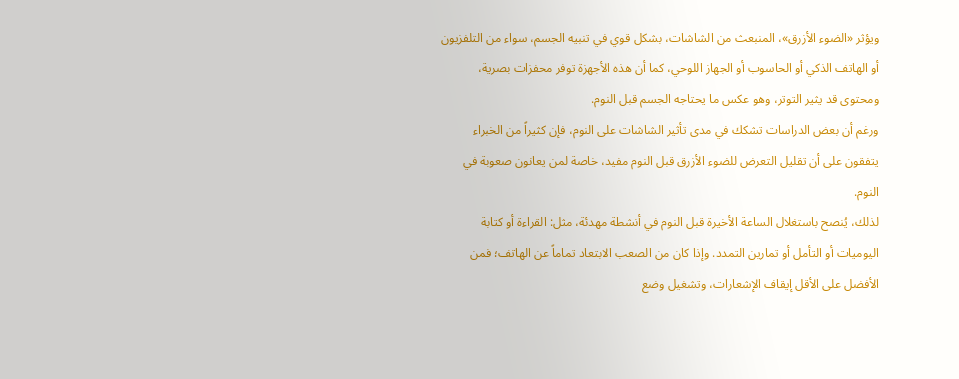ويؤثر «الضوء الأزرق»، المنبعث من الشاشات، بشكل قوي في تنبيه الجسم، سواء من التلفزيون أو الهاتف الذكي أو الحاسوب أو الجهاز اللوحي، كما أن هذه الأجهزة توفر محفزات بصرية، ومحتوى قد يثير التوتر، وهو عكس ما يحتاجه الجسم قبل النوم.
ورغم أن بعض الدراسات تشكك في مدى تأثير الشاشات على النوم، فإن كثيراً من الخبراء يتفقون على أن تقليل التعرض للضوء الأزرق قبل النوم مفيد، خاصة لمن يعانون صعوبة في النوم.
لذلك، يُنصح باستغلال الساعة الأخيرة قبل النوم في أنشطة مهدئة، مثل: القراءة أو كتابة اليوميات أو التأمل أو تمارين التمدد. وإذا كان من الصعب الابتعاد تماماً عن الهاتف؛ فمن الأفضل على الأقل إيقاف الإشعارات، وتشغيل وضع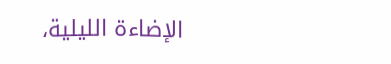الإضاءة الليلية،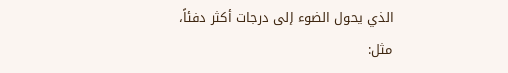الذي يحول الضوء إلى درجات أكثر دفئاً، مثل: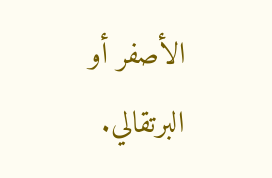الأصفر أو البرتقالي.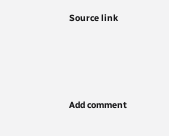Source link







Add comment